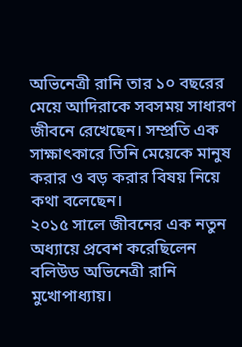অভিনেত্রী রানি তার ১০ বছরের মেয়ে আদিরাকে সবসময় সাধারণ জীবনে রেখেছেন। সম্প্রতি এক সাক্ষাৎকারে তিনি মেয়েকে মানুষ করার ও বড় করার বিষয় নিয়ে কথা বলেছেন।
২০১৫ সালে জীবনের এক নতুন অধ্যায়ে প্রবেশ করেছিলেন বলিউড অভিনেত্রী রানি মুখোপাধ্যায়।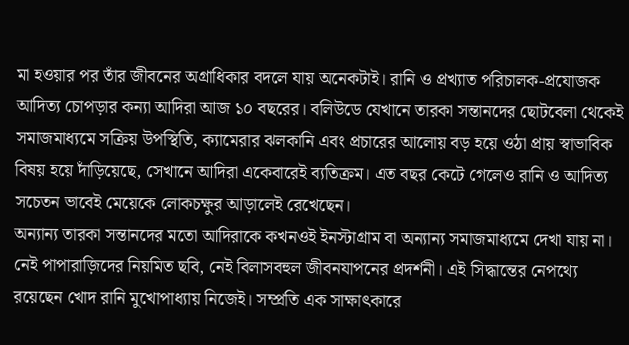মা হওয়ার পর তাঁর জীবনের অগ্রাধিকার বদলে যায় অনেকটাই। রানি ও প্রখ্যাত পরিচালক-প্রযোজক আদিত্য চোপড়ার কন্যা আদিরা আজ ১০ বছরের। বলিউডে যেখানে তারকা সন্তানদের ছোটবেলা থেকেই সমাজমাধ্যমে সক্রিয় উপস্থিতি, ক্যামেরার ঝলকানি এবং প্রচারের আলোয় বড় হয়ে ওঠা প্রায় স্বাভাবিক বিষয় হয়ে দাঁড়িয়েছে, সেখানে আদিরা একেবারেই ব্যতিক্রম। এত বছর কেটে গেলেও রানি ও আদিত্য সচেতন ভাবেই মেয়েকে লোকচক্ষুর আড়ালেই রেখেছেন।
অন্যান্য তারকা সন্তানদের মতো আদিরাকে কখনওই ইনস্টাগ্রাম বা অন্যান্য সমাজমাধ্যমে দেখা যায় না। নেই পাপারাজ়িদের নিয়মিত ছবি, নেই বিলাসবহুল জীবনযাপনের প্রদর্শনী। এই সিদ্ধান্তের নেপথ্যে রয়েছেন খোদ রানি মুখোপাধ্যায় নিজেই। সম্প্রতি এক সাক্ষাৎকারে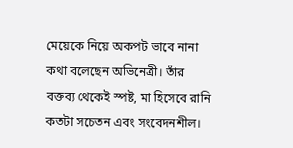মেয়েকে নিয়ে অকপট ভাবে নানা কথা বলেছেন অভিনেত্রী। তাঁর বক্তব্য থেকেই স্পষ্ট, মা হিসেবে রানি কতটা সচেতন এবং সংবেদনশীল।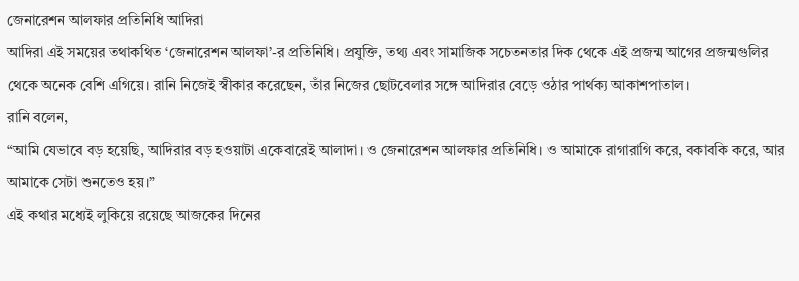জেনারেশন আলফার প্রতিনিধি আদিরা
আদিরা এই সময়ের তথাকথিত ‘জেনারেশন আলফা’-র প্রতিনিধি। প্রযুক্তি, তথ্য এবং সামাজিক সচেতনতার দিক থেকে এই প্রজন্ম আগের প্রজন্মগুলির থেকে অনেক বেশি এগিয়ে। রানি নিজেই স্বীকার করেছেন, তাঁর নিজের ছোটবেলার সঙ্গে আদিরার বেড়ে ওঠার পার্থক্য আকাশপাতাল।
রানি বলেন,
“আমি যেভাবে বড় হয়েছি, আদিরার বড় হওয়াটা একেবারেই আলাদা। ও জেনারেশন আলফার প্রতিনিধি। ও আমাকে রাগারাগি করে, বকাবকি করে, আর আমাকে সেটা শুনতেও হয়।”
এই কথার মধ্যেই লুকিয়ে রয়েছে আজকের দিনের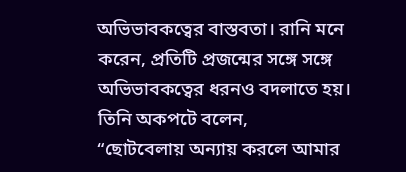অভিভাবকত্বের বাস্তবতা। রানি মনে করেন, প্রতিটি প্রজন্মের সঙ্গে সঙ্গে অভিভাবকত্বের ধরনও বদলাতে হয়। তিনি অকপটে বলেন,
“ছোটবেলায় অন্যায় করলে আমার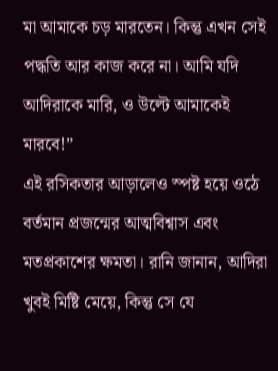মা আমাকে চড় মারতেন। কিন্তু এখন সেই পদ্ধতি আর কাজ করে না। আমি যদি আদিরাকে মারি, ও উল্টে আমাকেই মারবে!”
এই রসিকতার আড়ালেও স্পষ্ট হয়ে ওঠে বর্তমান প্রজন্মের আত্মবিশ্বাস এবং মতপ্রকাশের ক্ষমতা। রানি জানান, আদিরা খুবই মিষ্টি মেয়ে, কিন্তু সে যে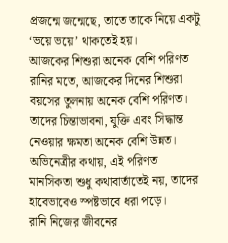প্রজন্মে জন্মেছে, তাতে তাকে নিয়ে একটু ‘ভয়ে ভয়ে’ থাকতেই হয়।
আজকের শিশুরা অনেক বেশি পরিণত
রানির মতে, আজকের দিনের শিশুরা বয়সের তুলনায় অনেক বেশি পরিণত। তাদের চিন্তাভাবনা, যুক্তি এবং সিদ্ধান্ত নেওয়ার ক্ষমতা অনেক বেশি উন্নত। অভিনেত্রীর কথায়, এই পরিণত মানসিকতা শুধু কথাবার্তাতেই নয়, তাদের হাবেভাবেও স্পষ্টভাবে ধরা পড়ে।
রানি নিজের জীবনের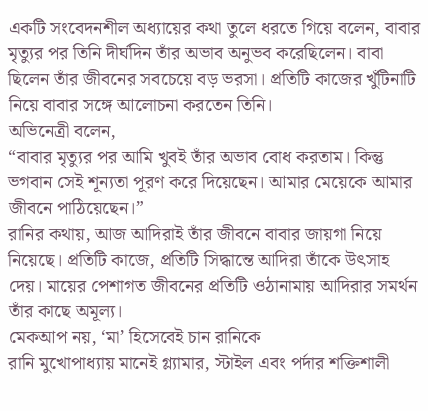একটি সংবেদনশীল অধ্যায়ের কথা তুলে ধরতে গিয়ে বলেন, বাবার মৃত্যুর পর তিনি দীর্ঘদিন তাঁর অভাব অনুভব করেছিলেন। বাবা ছিলেন তাঁর জীবনের সবচেয়ে বড় ভরসা। প্রতিটি কাজের খুঁটিনাটি নিয়ে বাবার সঙ্গে আলোচনা করতেন তিনি।
অভিনেত্রী বলেন,
“বাবার মৃত্যুর পর আমি খুবই তাঁর অভাব বোধ করতাম। কিন্তু ভগবান সেই শূন্যতা পূরণ করে দিয়েছেন। আমার মেয়েকে আমার জীবনে পাঠিয়েছেন।”
রানির কথায়, আজ আদিরাই তাঁর জীবনে বাবার জায়গা নিয়ে নিয়েছে। প্রতিটি কাজে, প্রতিটি সিদ্ধান্তে আদিরা তাঁকে উৎসাহ দেয়। মায়ের পেশাগত জীবনের প্রতিটি ওঠানামায় আদিরার সমর্থন তাঁর কাছে অমূল্য।
মেকআপ নয়, ‘মা’ হিসেবেই চান রানিকে
রানি মুখোপাধ্যায় মানেই গ্ল্যামার, স্টাইল এবং পর্দার শক্তিশালী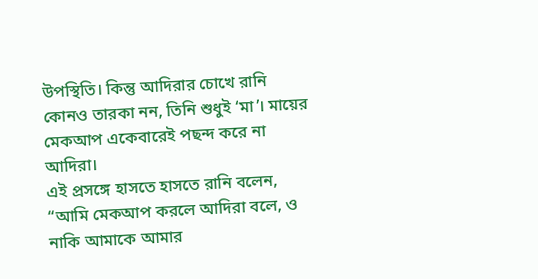উপস্থিতি। কিন্তু আদিরার চোখে রানি কোনও তারকা নন, তিনি শুধুই ‘মা’। মায়ের মেকআপ একেবারেই পছন্দ করে না আদিরা।
এই প্রসঙ্গে হাসতে হাসতে রানি বলেন,
“আমি মেকআপ করলে আদিরা বলে, ও নাকি আমাকে আমার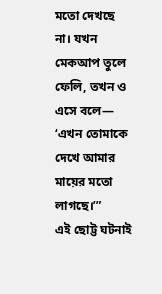মতো দেখছে না। যখন মেকআপ তুলে ফেলি, তখন ও এসে বলে— ‘এখন তোমাকে দেখে আমার মায়ের মতো লাগছে।’”
এই ছোট্ট ঘটনাই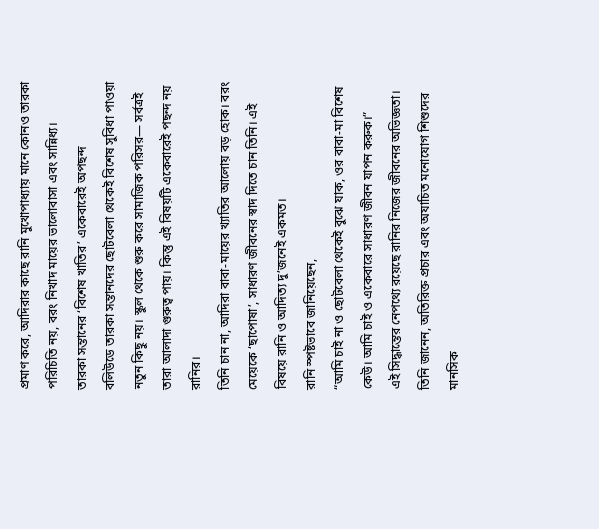প্রমাণ করে, আদিরার কাছে রানি মুখোপাধ্যায় মানে কোনও তারকা পরিচিতি নয়, বরং নিখাদ মায়ের ভালোবাসা এবং সান্নিধ্য।
তারকা সন্তানের ‘বিশেষ খাতির’ একেবারেই অপছন্দ
বলিউডে তারকা সন্তানদের ছোটবেলা থেকেই বিশেষ সুবিধা পাওয়া নতুন কিছু নয়। স্কুল থেকে শুরু করে সামাজিক পরিসর— সর্বত্রই তারা আলাদা গুরুত্ব পায়। কিন্তু এই বিষয়টি একেবারেই পছন্দ নয় রানির।
তিনি চান না, আদিরা বাবা-মায়ের খ্যাতির আলোয় বড় হোক। বরং মেয়েকে ‘ছাপোষা’, সাধারণ জীবনের স্বাদ দিতে চান তিনি। এই বিষয়ে রানি ও আদিত্য দু’জনেই একমত।
রানি স্পষ্টভাবে জানিয়েছেন,
“আমি চাই না ও ছোটবেলা থেকেই বুঝে যাক, ওর বাবা-মা বিশেষ কেউ। আমি চাই ও একেবারে সাধারণ জীবন যাপন করুক।”
এই সিদ্ধান্তের নেপথ্যে রয়েছে রানির নিজের জীবনের অভিজ্ঞতা। তিনি জানেন, অতিরিক্ত প্রচার এবং অযাচিত মনোযোগ শিশুদের মানসিক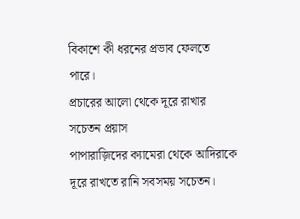বিকাশে কী ধরনের প্রভাব ফেলতে পারে।
প্রচারের আলো থেকে দূরে রাখার সচেতন প্রয়াস
পাপারাজ়িদের ক্যামেরা থেকে আদিরাকে দূরে রাখতে রানি সবসময় সচেতন।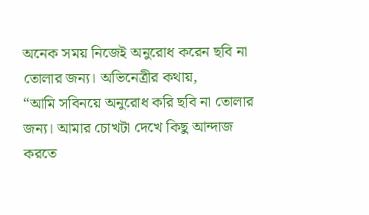অনেক সময় নিজেই অনুরোধ করেন ছবি না তোলার জন্য। অভিনেত্রীর কথায়,
“আমি সবিনয়ে অনুরোধ করি ছবি না তোলার জন্য। আমার চোখটা দেখে কিছু আন্দাজ করতে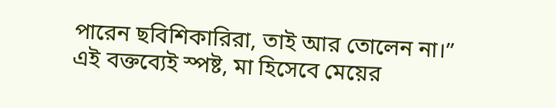পারেন ছবিশিকারিরা, তাই আর তোলেন না।”
এই বক্তব্যেই স্পষ্ট, মা হিসেবে মেয়ের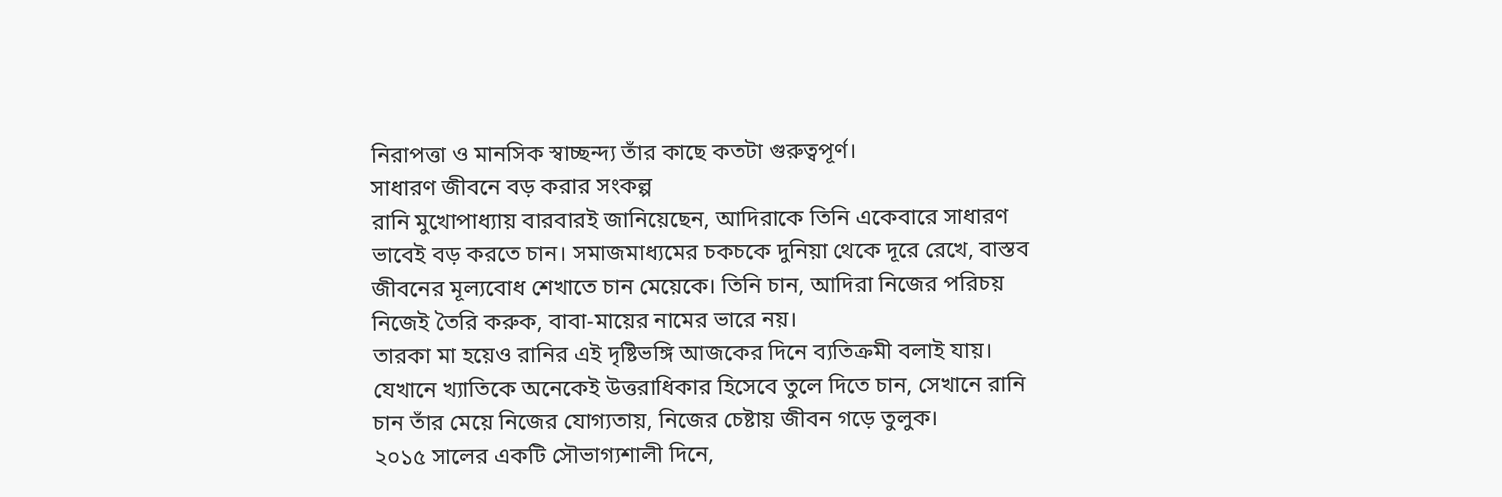নিরাপত্তা ও মানসিক স্বাচ্ছন্দ্য তাঁর কাছে কতটা গুরুত্বপূর্ণ।
সাধারণ জীবনে বড় করার সংকল্প
রানি মুখোপাধ্যায় বারবারই জানিয়েছেন, আদিরাকে তিনি একেবারে সাধারণ ভাবেই বড় করতে চান। সমাজমাধ্যমের চকচকে দুনিয়া থেকে দূরে রেখে, বাস্তব জীবনের মূল্যবোধ শেখাতে চান মেয়েকে। তিনি চান, আদিরা নিজের পরিচয় নিজেই তৈরি করুক, বাবা-মায়ের নামের ভারে নয়।
তারকা মা হয়েও রানির এই দৃষ্টিভঙ্গি আজকের দিনে ব্যতিক্রমী বলাই যায়। যেখানে খ্যাতিকে অনেকেই উত্তরাধিকার হিসেবে তুলে দিতে চান, সেখানে রানি চান তাঁর মেয়ে নিজের যোগ্যতায়, নিজের চেষ্টায় জীবন গড়ে তুলুক।
২০১৫ সালের একটি সৌভাগ্যশালী দিনে,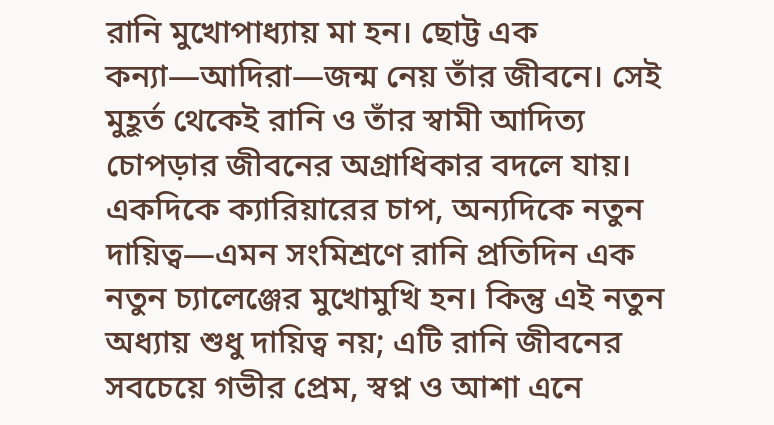রানি মুখোপাধ্যায় মা হন। ছোট্ট এক কন্যা—আদিরা—জন্ম নেয় তাঁর জীবনে। সেই মুহূর্ত থেকেই রানি ও তাঁর স্বামী আদিত্য চোপড়ার জীবনের অগ্রাধিকার বদলে যায়। একদিকে ক্যারিয়ারের চাপ, অন্যদিকে নতুন দায়িত্ব—এমন সংমিশ্রণে রানি প্রতিদিন এক নতুন চ্যালেঞ্জের মুখোমুখি হন। কিন্তু এই নতুন অধ্যায় শুধু দায়িত্ব নয়; এটি রানি জীবনের সবচেয়ে গভীর প্রেম, স্বপ্ন ও আশা এনে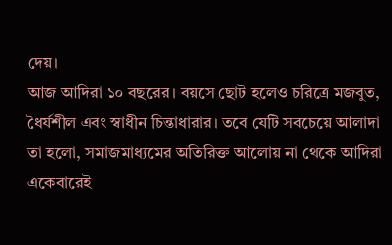দেয়।
আজ আদিরা ১০ বছরের। বয়সে ছোট হলেও চরিত্রে মজবুত, ধৈর্যশীল এবং স্বাধীন চিন্তাধারার। তবে যেটি সবচেয়ে আলাদা তা হলো, সমাজমাধ্যমের অতিরিক্ত আলোয় না থেকে আদিরা একেবারেই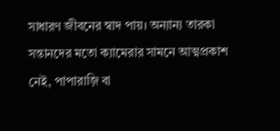সাধারণ জীবনের স্বাদ পায়। অন্যান্য তারকা সন্তানদের মতো ক্যামেরার সামনে আত্মপ্রকাশ নেই, পাপারাজ়ি বা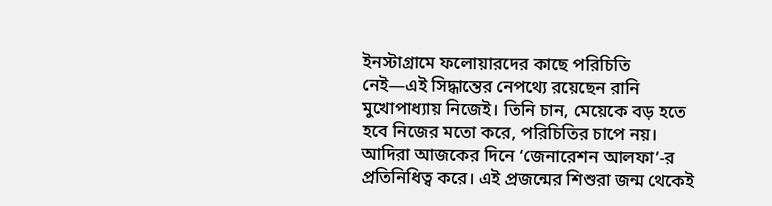ইনস্টাগ্রামে ফলোয়ারদের কাছে পরিচিতি নেই—এই সিদ্ধান্তের নেপথ্যে রয়েছেন রানি মুখোপাধ্যায় নিজেই। তিনি চান, মেয়েকে বড় হতে হবে নিজের মতো করে, পরিচিতির চাপে নয়।
আদিরা আজকের দিনে ‘জেনারেশন আলফা’-র প্রতিনিধিত্ব করে। এই প্রজন্মের শিশুরা জন্ম থেকেই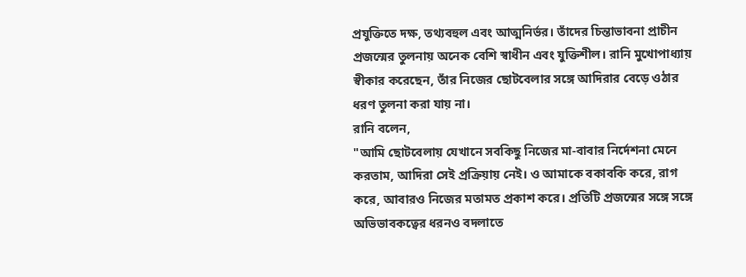প্রযুক্তিতে দক্ষ, তথ্যবহুল এবং আত্মনির্ভর। তাঁদের চিন্তাভাবনা প্রাচীন প্রজন্মের তুলনায় অনেক বেশি স্বাধীন এবং যুক্তিশীল। রানি মুখোপাধ্যায় স্বীকার করেছেন, তাঁর নিজের ছোটবেলার সঙ্গে আদিরার বেড়ে ওঠার ধরণ তুলনা করা যায় না।
রানি বলেন,
"আমি ছোটবেলায় যেখানে সবকিছু নিজের মা-বাবার নির্দেশনা মেনে করতাম, আদিরা সেই প্রক্রিয়ায় নেই। ও আমাকে বকাবকি করে, রাগ করে, আবারও নিজের মতামত প্রকাশ করে। প্রতিটি প্রজন্মের সঙ্গে সঙ্গে অভিভাবকত্বের ধরনও বদলাতে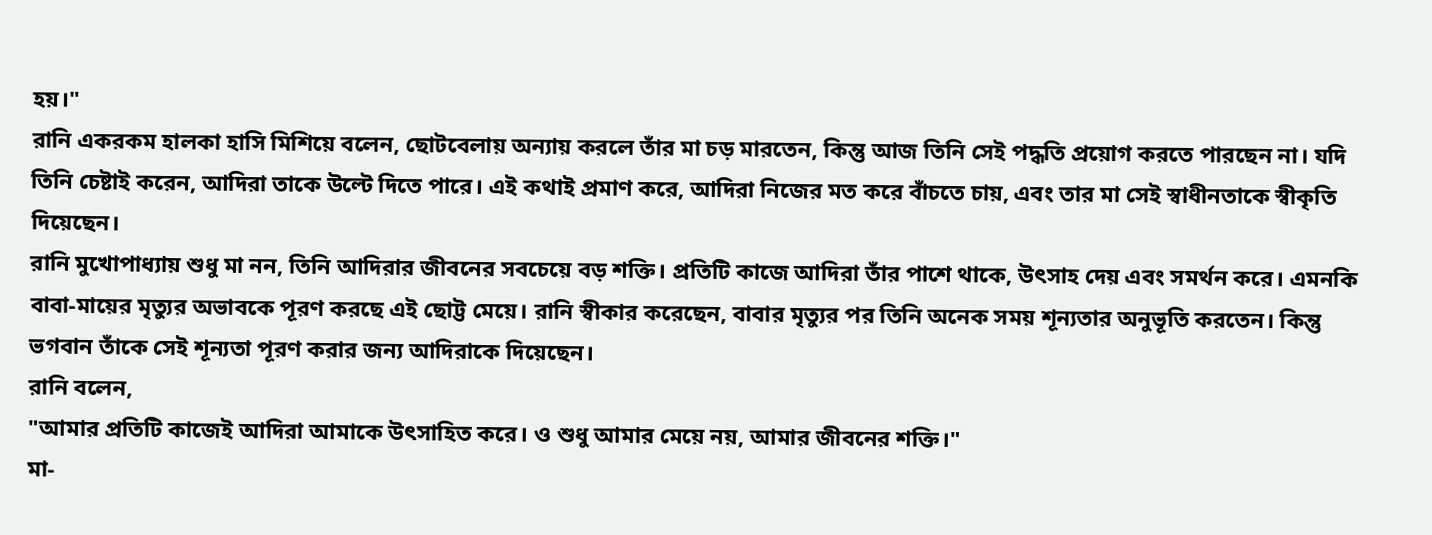হয়।"
রানি একরকম হালকা হাসি মিশিয়ে বলেন, ছোটবেলায় অন্যায় করলে তাঁর মা চড় মারতেন, কিন্তু আজ তিনি সেই পদ্ধতি প্রয়োগ করতে পারছেন না। যদি তিনি চেষ্টাই করেন, আদিরা তাকে উল্টে দিতে পারে। এই কথাই প্রমাণ করে, আদিরা নিজের মত করে বাঁচতে চায়, এবং তার মা সেই স্বাধীনতাকে স্বীকৃতি দিয়েছেন।
রানি মুখোপাধ্যায় শুধু মা নন, তিনি আদিরার জীবনের সবচেয়ে বড় শক্তি। প্রতিটি কাজে আদিরা তাঁর পাশে থাকে, উৎসাহ দেয় এবং সমর্থন করে। এমনকি বাবা-মায়ের মৃত্যুর অভাবকে পূরণ করছে এই ছোট্ট মেয়ে। রানি স্বীকার করেছেন, বাবার মৃত্যুর পর তিনি অনেক সময় শূন্যতার অনুভূতি করতেন। কিন্তু ভগবান তাঁকে সেই শূন্যতা পূরণ করার জন্য আদিরাকে দিয়েছেন।
রানি বলেন,
"আমার প্রতিটি কাজেই আদিরা আমাকে উৎসাহিত করে। ও শুধু আমার মেয়ে নয়, আমার জীবনের শক্তি।"
মা-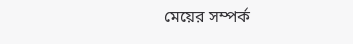মেয়ের সম্পর্ক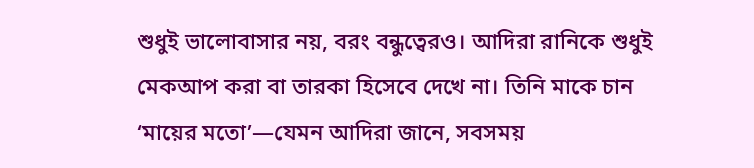শুধুই ভালোবাসার নয়, বরং বন্ধুত্বেরও। আদিরা রানিকে শুধুই মেকআপ করা বা তারকা হিসেবে দেখে না। তিনি মাকে চান ‘মায়ের মতো’—যেমন আদিরা জানে, সবসময়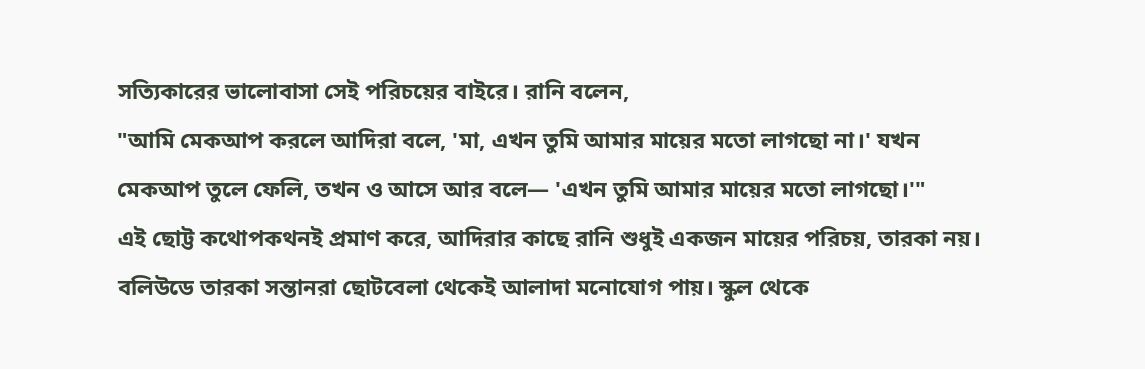সত্যিকারের ভালোবাসা সেই পরিচয়ের বাইরে। রানি বলেন,
"আমি মেকআপ করলে আদিরা বলে, 'মা, এখন তুমি আমার মায়ের মতো লাগছো না।' যখন মেকআপ তুলে ফেলি, তখন ও আসে আর বলে— 'এখন তুমি আমার মায়ের মতো লাগছো।'"
এই ছোট্ট কথোপকথনই প্রমাণ করে, আদিরার কাছে রানি শুধুই একজন মায়ের পরিচয়, তারকা নয়।
বলিউডে তারকা সন্তানরা ছোটবেলা থেকেই আলাদা মনোযোগ পায়। স্কুল থেকে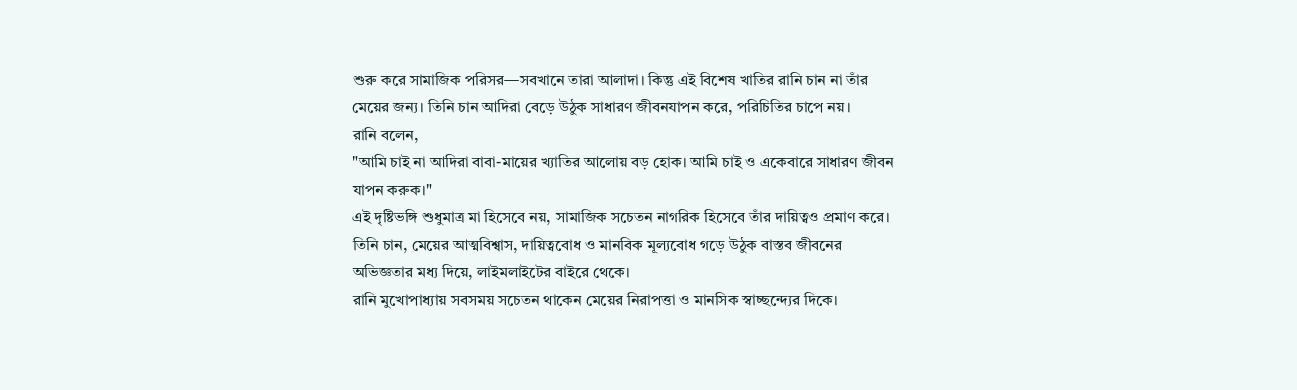শুরু করে সামাজিক পরিসর—সবখানে তারা আলাদা। কিন্তু এই বিশেষ খাতির রানি চান না তাঁর মেয়ের জন্য। তিনি চান আদিরা বেড়ে উঠুক সাধারণ জীবনযাপন করে, পরিচিতির চাপে নয়।
রানি বলেন,
"আমি চাই না আদিরা বাবা-মায়ের খ্যাতির আলোয় বড় হোক। আমি চাই ও একেবারে সাধারণ জীবন যাপন করুক।"
এই দৃষ্টিভঙ্গি শুধুমাত্র মা হিসেবে নয়, সামাজিক সচেতন নাগরিক হিসেবে তাঁর দায়িত্বও প্রমাণ করে। তিনি চান, মেয়ের আত্মবিশ্বাস, দায়িত্ববোধ ও মানবিক মূল্যবোধ গড়ে উঠুক বাস্তব জীবনের অভিজ্ঞতার মধ্য দিয়ে, লাইমলাইটের বাইরে থেকে।
রানি মুখোপাধ্যায় সবসময় সচেতন থাকেন মেয়ের নিরাপত্তা ও মানসিক স্বাচ্ছন্দ্যের দিকে।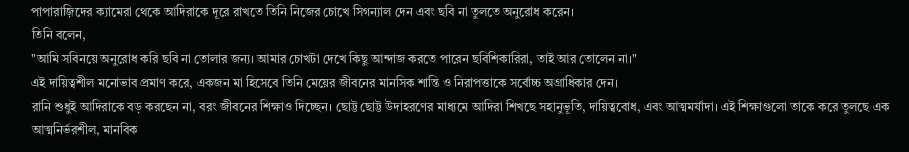পাপারাজ়িদের ক্যামেরা থেকে আদিরাকে দূরে রাখতে তিনি নিজের চোখে সিগন্যাল দেন এবং ছবি না তুলতে অনুরোধ করেন।
তিনি বলেন,
"আমি সবিনয়ে অনুরোধ করি ছবি না তোলার জন্য। আমার চোখটা দেখে কিছু আন্দাজ করতে পারেন ছবিশিকারিরা, তাই আর তোলেন না।"
এই দায়িত্বশীল মনোভাব প্রমাণ করে, একজন মা হিসেবে তিনি মেয়ের জীবনের মানসিক শান্তি ও নিরাপত্তাকে সর্বোচ্চ অগ্রাধিকার দেন।
রানি শুধুই আদিরাকে বড় করছেন না, বরং জীবনের শিক্ষাও দিচ্ছেন। ছোট্ট ছোট্ট উদাহরণের মাধ্যমে আদিরা শিখছে সহানুভূতি, দায়িত্ববোধ, এবং আত্মমর্যাদা। এই শিক্ষাগুলো তাকে করে তুলছে এক আত্মনির্ভরশীল, মানবিক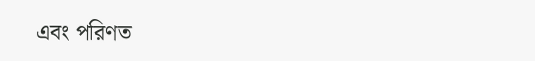এবং পরিণত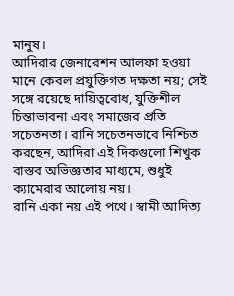মানুষ।
আদিরার জেনারেশন আলফা হওয়া মানে কেবল প্রযুক্তিগত দক্ষতা নয়; সেই সঙ্গে রয়েছে দায়িত্ববোধ, যুক্তিশীল চিন্তাভাবনা এবং সমাজের প্রতি সচেতনতা। রানি সচেতনভাবে নিশ্চিত করছেন, আদিরা এই দিকগুলো শিখুক বাস্তব অভিজ্ঞতার মাধ্যমে, শুধুই ক্যামেরার আলোয় নয়।
রানি একা নয় এই পথে। স্বামী আদিত্য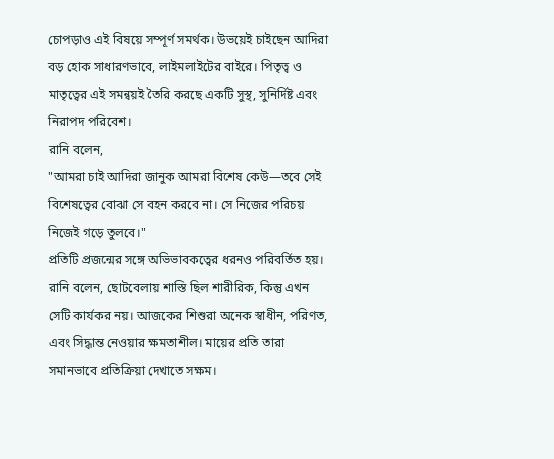চোপড়াও এই বিষয়ে সম্পূর্ণ সমর্থক। উভয়েই চাইছেন আদিরা বড় হোক সাধারণভাবে, লাইমলাইটের বাইরে। পিতৃত্ব ও মাতৃত্বের এই সমন্বয়ই তৈরি করছে একটি সুস্থ, সুনির্দিষ্ট এবং নিরাপদ পরিবেশ।
রানি বলেন,
"আমরা চাই আদিরা জানুক আমরা বিশেষ কেউ—তবে সেই বিশেষত্বের বোঝা সে বহন করবে না। সে নিজের পরিচয় নিজেই গড়ে তুলবে।"
প্রতিটি প্রজন্মের সঙ্গে অভিভাবকত্বের ধরনও পরিবর্তিত হয়। রানি বলেন, ছোটবেলায় শাস্তি ছিল শারীরিক, কিন্তু এখন সেটি কার্যকর নয়। আজকের শিশুরা অনেক স্বাধীন, পরিণত, এবং সিদ্ধান্ত নেওয়ার ক্ষমতাশীল। মায়ের প্রতি তারা সমানভাবে প্রতিক্রিয়া দেখাতে সক্ষম।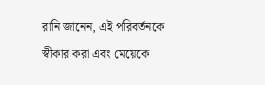রানি জানেন, এই পরিবর্তনকে স্বীকার করা এবং মেয়েকে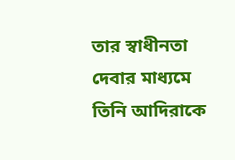তার স্বাধীনতা দেবার মাধ্যমে তিনি আদিরাকে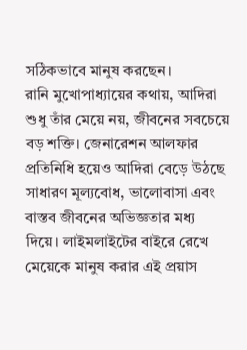সঠিকভাবে মানুষ করছেন।
রানি মুখোপাধ্যায়ের কথায়, আদিরা শুধু তাঁর মেয়ে নয়, জীবনের সবচেয়ে বড় শক্তি। জেনারেশন আলফার প্রতিনিধি হয়েও আদিরা বেড়ে উঠছে সাধারণ মূল্যবোধ, ভালোবাসা এবং বাস্তব জীবনের অভিজ্ঞতার মধ্য দিয়ে। লাইমলাইটের বাইরে রেখে মেয়েকে মানুষ করার এই প্রয়াস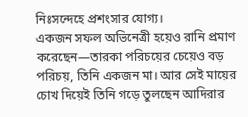নিঃসন্দেহে প্রশংসার যোগ্য।
একজন সফল অভিনেত্রী হয়েও রানি প্রমাণ করেছেন—তারকা পরিচয়ের চেয়েও বড় পরিচয়, তিনি একজন মা। আর সেই মায়ের চোখ দিয়েই তিনি গড়ে তুলছেন আদিরার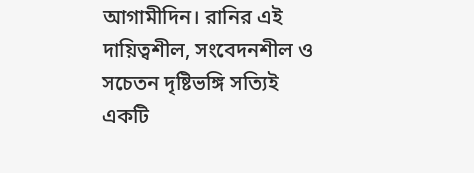আগামীদিন। রানির এই দায়িত্বশীল, সংবেদনশীল ও সচেতন দৃষ্টিভঙ্গি সত্যিই একটি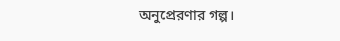অনুপ্রেরণার গল্প।